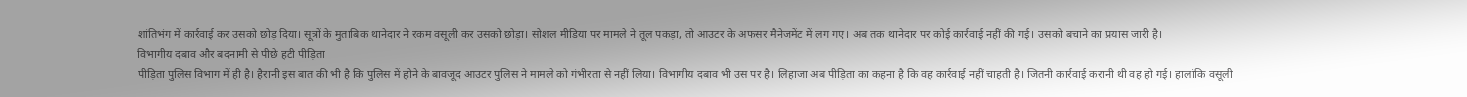शांतिभंग में कार्रवाई कर उसको छोड़ दिया। सूत्रों के मुताबिक थानेदार ने रकम वसूली कर उसको छोड़ा। सोशल मीडिया पर मामले ने तूल पकड़ा, तो आउटर के अफसर मैनेजमेंट में लग गए। अब तक थानेदार पर कोई कार्रवाई नहीं की गई। उसको बचाने का प्रयास जारी है।
विभागीय दबाव और बदनामी से पीछे हटी पीड़िता
पीड़िता पुलिस विभाग में ही है। हैरानी इस बात की भी है कि पुलिस में होने के बावजूद आउटर पुलिस ने मामले को गंभीरता से नहीं लिया। विभागीय दबाव भी उस पर है। लिहाजा अब पीड़िता का कहना है कि वह कार्रवाई नहीं चाहती है। जितनी कार्रवाई करानी थी वह हो गई। हालांकि वसूली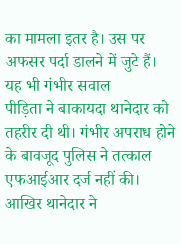का मामला इतर है। उस पर अफसर पर्दा डालने में जुटे हैं।
यह भी गंभीर सवाल
पीड़िता ने बाकायदा थानेदार को तहरीर दी थी। गंभीर अपराध होने के बावजूद पुलिस ने तत्काल एफआईआर दर्ज नहीं की। आखिर थानेदार ने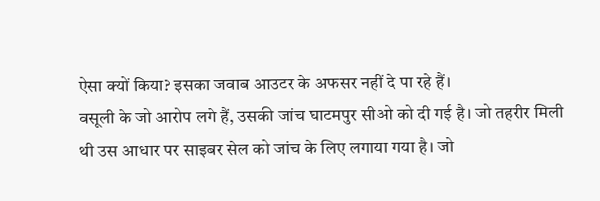ऐसा क्यों किया? इसका जवाब आउटर के अफसर नहीं दे पा रहे हैं।
वसूली के जो आरोप लगे हैं, उसकी जांच घाटमपुर सीओ को दी गई है। जो तहरीर मिली थी उस आधार पर साइबर सेल को जांच के लिए लगाया गया है। जो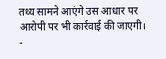तथ्य सामने आएंगे उस आधार पर आरोपी पर भी कार्रवाई की जाएगी। -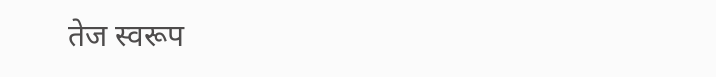तेज स्वरूप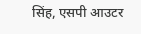सिंह, एसपी आउटर